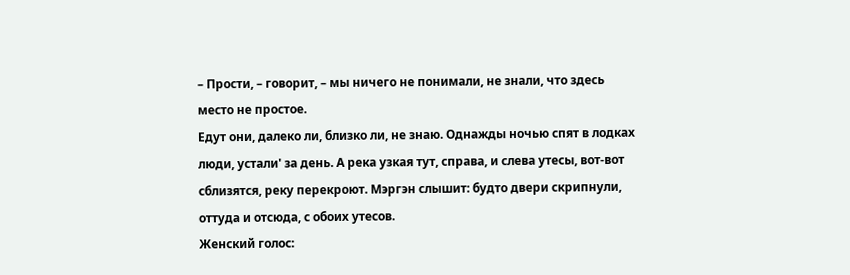– Прости, – говорит, – мы ничего не понимали, не знали, что здесь место не простое.
Едут они, далеко ли, близко ли, не знаю. Однажды ночью спят в лодках люди, устали' за день. А река узкая тут, справа, и слева утесы, вот-вот сблизятся, реку перекроют. Мэргэн слышит: будто двери скрипнули, оттуда и отсюда, с обоих утесов.
Женский голос: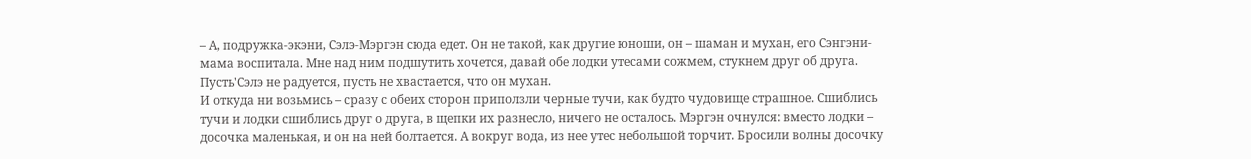– А, подружка-экэни, Сэлэ-Мэргэн сюда едет. Он не такой, как другие юноши, он – шаман и мухан, его Сэнгэни-мама воспитала. Мне над ним подшутить хочется, давай обе лодки утесами сожмем, стукнем друг об друга. Пусть'Сэлэ не радуется, пусть не хвастается, что он мухан.
И откуда ни возьмись – сразу с обеих сторон приползли черные тучи, как будто чудовище страшное. Сшиблись тучи и лодки сшиблись друг о друга, в щепки их разнесло, ничего не осталось. Мэргэн очнулся: вместо лодки – досочка маленькая, и он на ней болтается. А вокруг вода, из нее утес небольшой торчит. Бросили волны досочку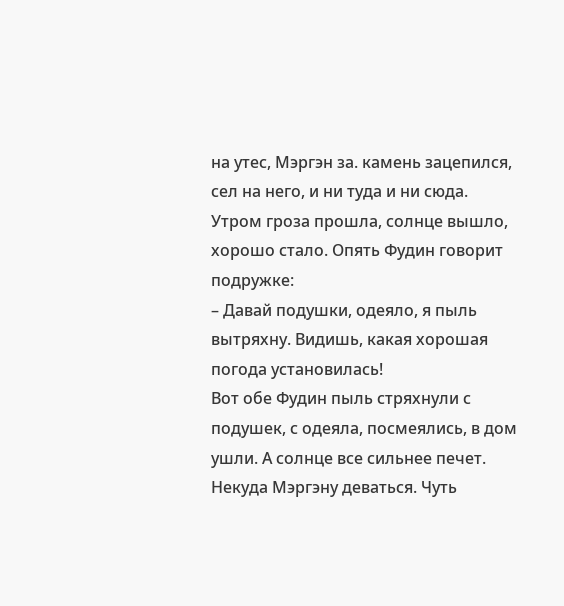на утес, Мэргэн за. камень зацепился, сел на него, и ни туда и ни сюда.
Утром гроза прошла, солнце вышло, хорошо стало. Опять Фудин говорит подружке:
– Давай подушки, одеяло, я пыль вытряхну. Видишь, какая хорошая погода установилась!
Вот обе Фудин пыль стряхнули с подушек, с одеяла, посмеялись, в дом ушли. А солнце все сильнее печет. Некуда Мэргэну деваться. Чуть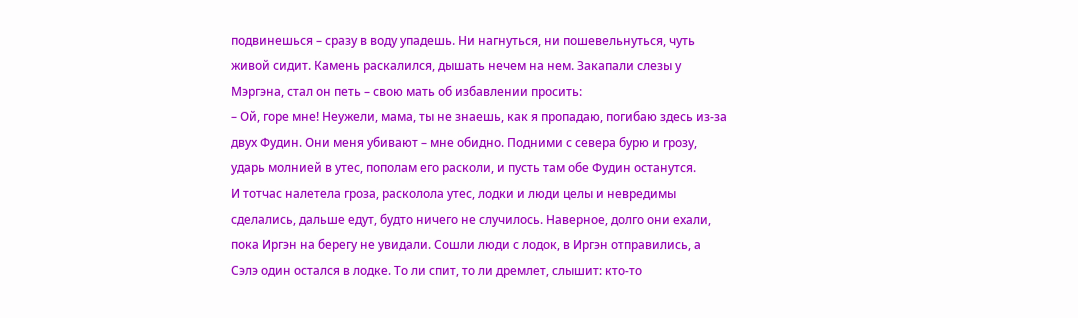подвинешься – сразу в воду упадешь. Ни нагнуться, ни пошевельнуться, чуть живой сидит. Камень раскалился, дышать нечем на нем. Закапали слезы у Мэргэна, стал он петь – свою мать об избавлении просить:
– Ой, горе мне! Неужели, мама, ты не знаешь, как я пропадаю, погибаю здесь из-за двух Фудин. Они меня убивают – мне обидно. Подними с севера бурю и грозу, ударь молнией в утес, пополам его расколи, и пусть там обе Фудин останутся.
И тотчас налетела гроза, расколола утес, лодки и люди целы и невредимы сделались, дальше едут, будто ничего не случилось. Наверное, долго они ехали, пока Иргэн на берегу не увидали. Сошли люди с лодок, в Иргэн отправились, а Сэлэ один остался в лодке. То ли спит, то ли дремлет, слышит: кто-то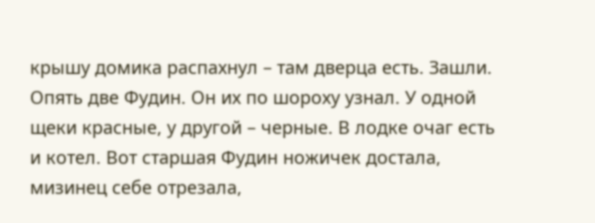крышу домика распахнул – там дверца есть. Зашли. Опять две Фудин. Он их по шороху узнал. У одной щеки красные, у другой – черные. В лодке очаг есть и котел. Вот старшая Фудин ножичек достала, мизинец себе отрезала,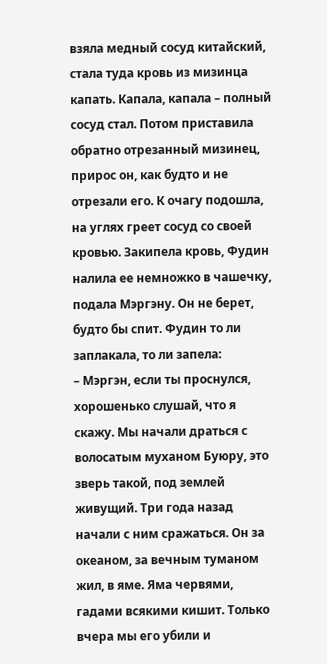взяла медный сосуд китайский, стала туда кровь из мизинца капать. Капала, капала – полный сосуд стал. Потом приставила обратно отрезанный мизинец, прирос он, как будто и не отрезали его. К очагу подошла, на углях греет сосуд со своей кровью. Закипела кровь, Фудин налила ее немножко в чашечку, подала Мэргэну. Он не берет, будто бы спит. Фудин то ли заплакала, то ли запела:
– Мэргэн, если ты проснулся, хорошенько слушай, что я скажу. Мы начали драться с волосатым муханом Буюру, это зверь такой, под землей живущий. Три года назад начали с ним сражаться. Он за океаном, за вечным туманом жил, в яме. Яма червями, гадами всякими кишит. Только вчера мы его убили и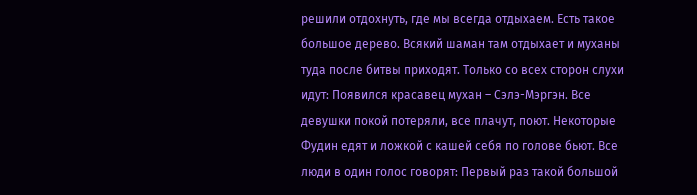решили отдохнуть, где мы всегда отдыхаем. Есть такое большое дерево. Всякий шаман там отдыхает и муханы туда после битвы приходят. Только со всех сторон слухи идут: Появился красавец мухан – Сэлэ-Мэргэн. Все девушки покой потеряли, все плачут, поют. Некоторые Фудин едят и ложкой с кашей себя по голове бьют. Все люди в один голос говорят: Первый раз такой большой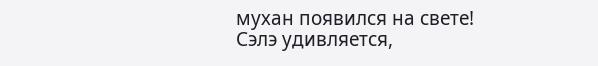мухан появился на свете!
Сэлэ удивляется,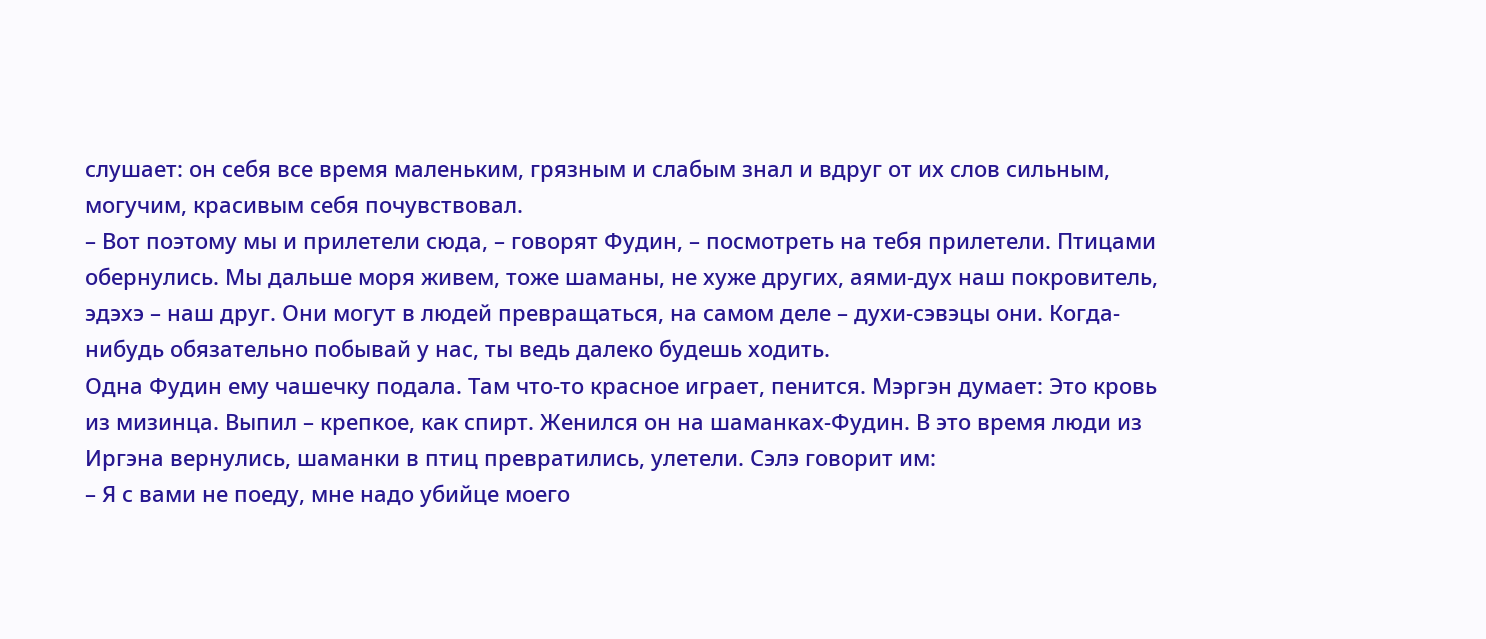слушает: он себя все время маленьким, грязным и слабым знал и вдруг от их слов сильным, могучим, красивым себя почувствовал.
– Вот поэтому мы и прилетели сюда, – говорят Фудин, – посмотреть на тебя прилетели. Птицами обернулись. Мы дальше моря живем, тоже шаманы, не хуже других, аями-дух наш покровитель, эдэхэ – наш друг. Они могут в людей превращаться, на самом деле – духи-сэвэцы они. Когда-нибудь обязательно побывай у нас, ты ведь далеко будешь ходить.
Одна Фудин ему чашечку подала. Там что-то красное играет, пенится. Мэргэн думает: Это кровь из мизинца. Выпил – крепкое, как спирт. Женился он на шаманках-Фудин. В это время люди из Иргэна вернулись, шаманки в птиц превратились, улетели. Сэлэ говорит им:
– Я с вами не поеду, мне надо убийце моего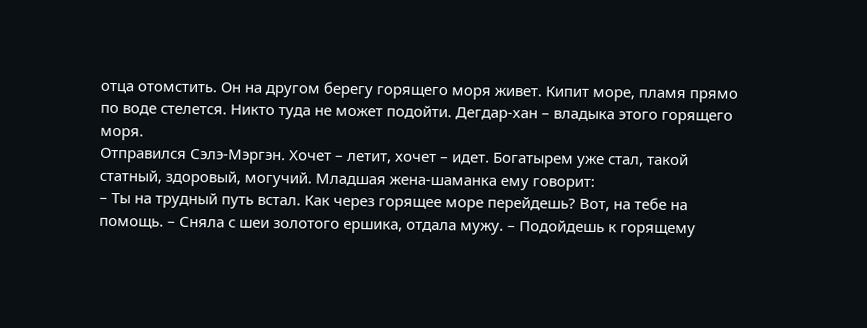отца отомстить. Он на другом берегу горящего моря живет. Кипит море, пламя прямо по воде стелется. Никто туда не может подойти. Дегдар-хан – владыка этого горящего моря.
Отправился Сэлэ-Мэргэн. Хочет – летит, хочет – идет. Богатырем уже стал, такой статный, здоровый, могучий. Младшая жена-шаманка ему говорит:
– Ты на трудный путь встал. Как через горящее море перейдешь? Вот, на тебе на помощь. – Сняла с шеи золотого ершика, отдала мужу. – Подойдешь к горящему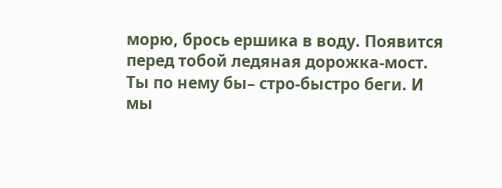морю, брось ершика в воду. Появится перед тобой ледяная дорожка-мост. Ты по нему бы– стро-быстро беги. И мы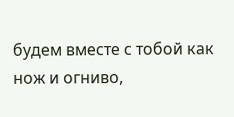будем вместе с тобой как нож и огниво,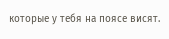которые у тебя на поясе висят.